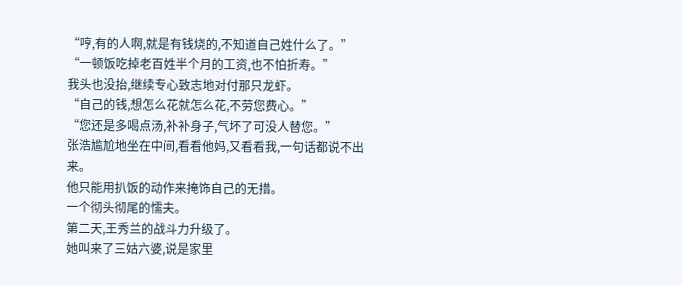“哼,有的人啊,就是有钱烧的,不知道自己姓什么了。”
“一顿饭吃掉老百姓半个月的工资,也不怕折寿。”
我头也没抬,继续专心致志地对付那只龙虾。
“自己的钱,想怎么花就怎么花,不劳您费心。”
“您还是多喝点汤,补补身子,气坏了可没人替您。”
张浩尴尬地坐在中间,看看他妈,又看看我,一句话都说不出来。
他只能用扒饭的动作来掩饰自己的无措。
一个彻头彻尾的懦夫。
第二天,王秀兰的战斗力升级了。
她叫来了三姑六婆,说是家里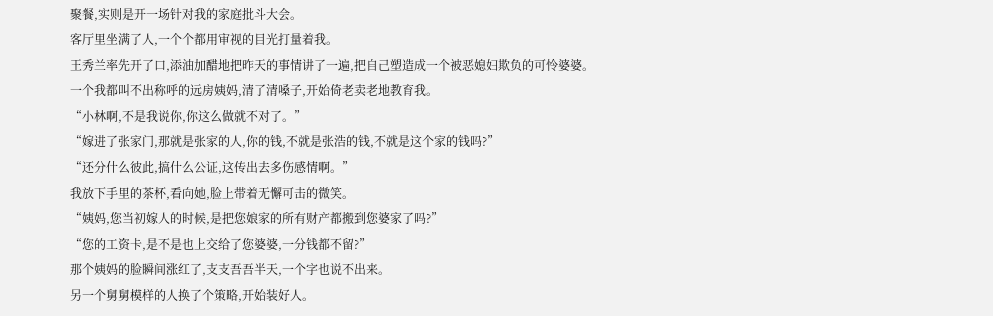聚餐,实则是开一场针对我的家庭批斗大会。
客厅里坐满了人,一个个都用审视的目光打量着我。
王秀兰率先开了口,添油加醋地把昨天的事情讲了一遍,把自己塑造成一个被恶媳妇欺负的可怜婆婆。
一个我都叫不出称呼的远房姨妈,清了清嗓子,开始倚老卖老地教育我。
“小林啊,不是我说你,你这么做就不对了。”
“嫁进了张家门,那就是张家的人,你的钱,不就是张浩的钱,不就是这个家的钱吗?”
“还分什么彼此,搞什么公证,这传出去多伤感情啊。”
我放下手里的茶杯,看向她,脸上带着无懈可击的微笑。
“姨妈,您当初嫁人的时候,是把您娘家的所有财产都搬到您婆家了吗?”
“您的工资卡,是不是也上交给了您婆婆,一分钱都不留?”
那个姨妈的脸瞬间涨红了,支支吾吾半天,一个字也说不出来。
另一个舅舅模样的人换了个策略,开始装好人。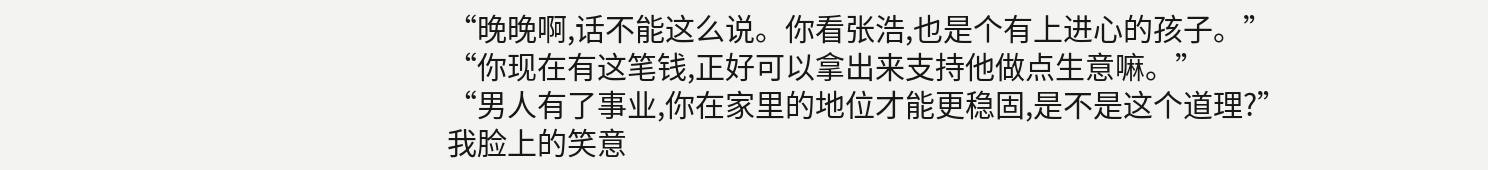“晚晚啊,话不能这么说。你看张浩,也是个有上进心的孩子。”
“你现在有这笔钱,正好可以拿出来支持他做点生意嘛。”
“男人有了事业,你在家里的地位才能更稳固,是不是这个道理?”
我脸上的笑意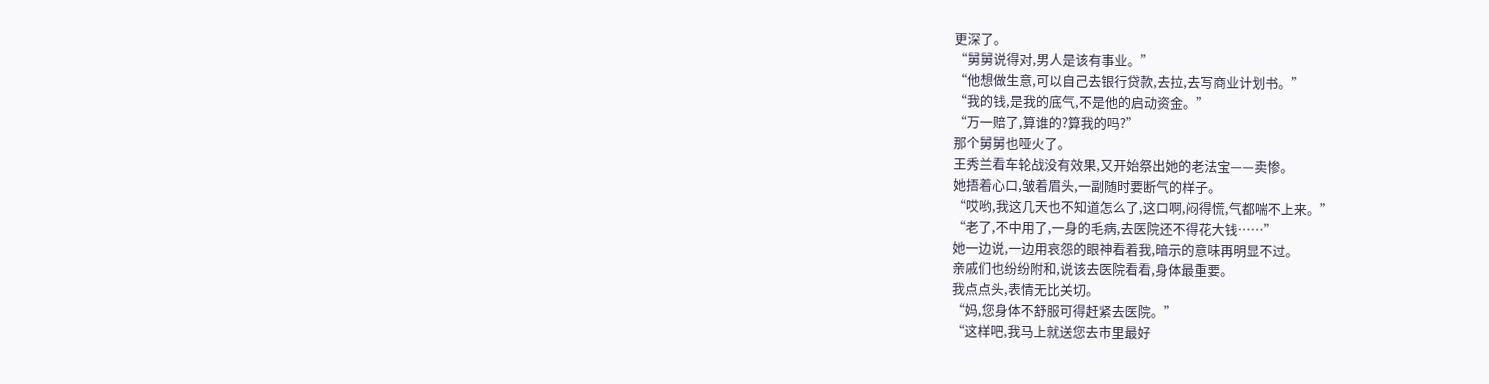更深了。
“舅舅说得对,男人是该有事业。”
“他想做生意,可以自己去银行贷款,去拉,去写商业计划书。”
“我的钱,是我的底气,不是他的启动资金。”
“万一赔了,算谁的?算我的吗?”
那个舅舅也哑火了。
王秀兰看车轮战没有效果,又开始祭出她的老法宝——卖惨。
她捂着心口,皱着眉头,一副随时要断气的样子。
“哎哟,我这几天也不知道怎么了,这口啊,闷得慌,气都喘不上来。”
“老了,不中用了,一身的毛病,去医院还不得花大钱……”
她一边说,一边用哀怨的眼神看着我,暗示的意味再明显不过。
亲戚们也纷纷附和,说该去医院看看,身体最重要。
我点点头,表情无比关切。
“妈,您身体不舒服可得赶紧去医院。”
“这样吧,我马上就送您去市里最好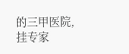的三甲医院,挂专家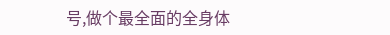号,做个最全面的全身体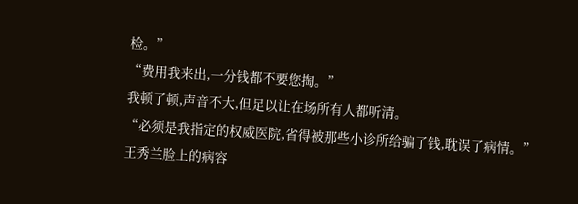检。”
“费用我来出,一分钱都不要您掏。”
我顿了顿,声音不大,但足以让在场所有人都听清。
“必须是我指定的权威医院,省得被那些小诊所给骗了钱,耽误了病情。”
王秀兰脸上的病容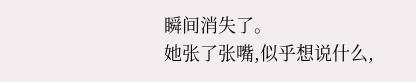瞬间消失了。
她张了张嘴,似乎想说什么,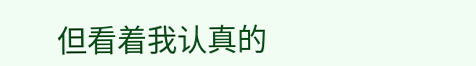但看着我认真的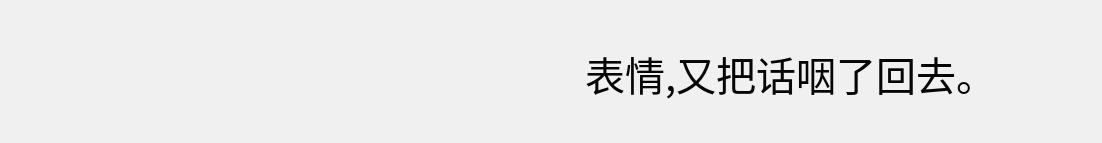表情,又把话咽了回去。